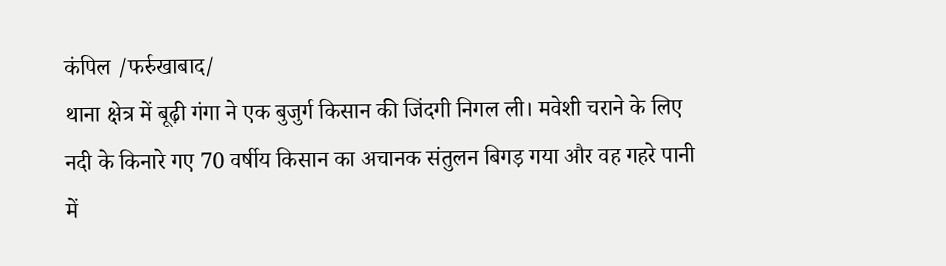कंपिल /फर्रुखाबाद/
थाना क्षेत्र में बूढ़ी गंगा ने एक बुजुर्ग किसान की जिंदगी निगल ली। मवेशी चराने के लिए नदी के किनारे गए 70 वर्षीय किसान का अचानक संतुलन बिगड़ गया और वह गहरे पानी में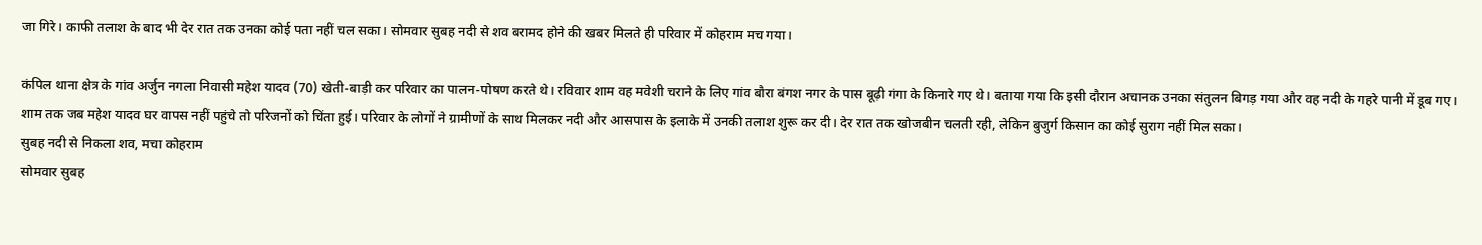जा गिरे। काफी तलाश के बाद भी देर रात तक उनका कोई पता नहीं चल सका। सोमवार सुबह नदी से शव बरामद होने की खबर मिलते ही परिवार में कोहराम मच गया।

कंपिल थाना क्षेत्र के गांव अर्जुन नगला निवासी महेश यादव (70) खेती-बाड़ी कर परिवार का पालन-पोषण करते थे। रविवार शाम वह मवेशी चराने के लिए गांव बौरा बंगश नगर के पास बूढ़ी गंगा के किनारे गए थे। बताया गया कि इसी दौरान अचानक उनका संतुलन बिगड़ गया और वह नदी के गहरे पानी में डूब गए।
शाम तक जब महेश यादव घर वापस नहीं पहुंचे तो परिजनों को चिंता हुई। परिवार के लोगों ने ग्रामीणों के साथ मिलकर नदी और आसपास के इलाके में उनकी तलाश शुरू कर दी। देर रात तक खोजबीन चलती रही, लेकिन बुजुर्ग किसान का कोई सुराग नहीं मिल सका।
सुबह नदी से निकला शव, मचा कोहराम
सोमवार सुबह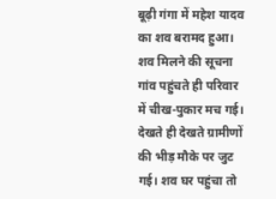बूढ़ी गंगा में महेश यादव का शव बरामद हुआ। शव मिलने की सूचना गांव पहुंचते ही परिवार में चीख-पुकार मच गई। देखते ही देखते ग्रामीणों की भीड़ मौके पर जुट गई। शव घर पहुंचा तो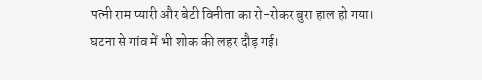पत्नी राम प्यारी और बेटी विनीता का रो-रोकर बुरा हाल हो गया। घटना से गांव में भी शोक की लहर दौड़ गई।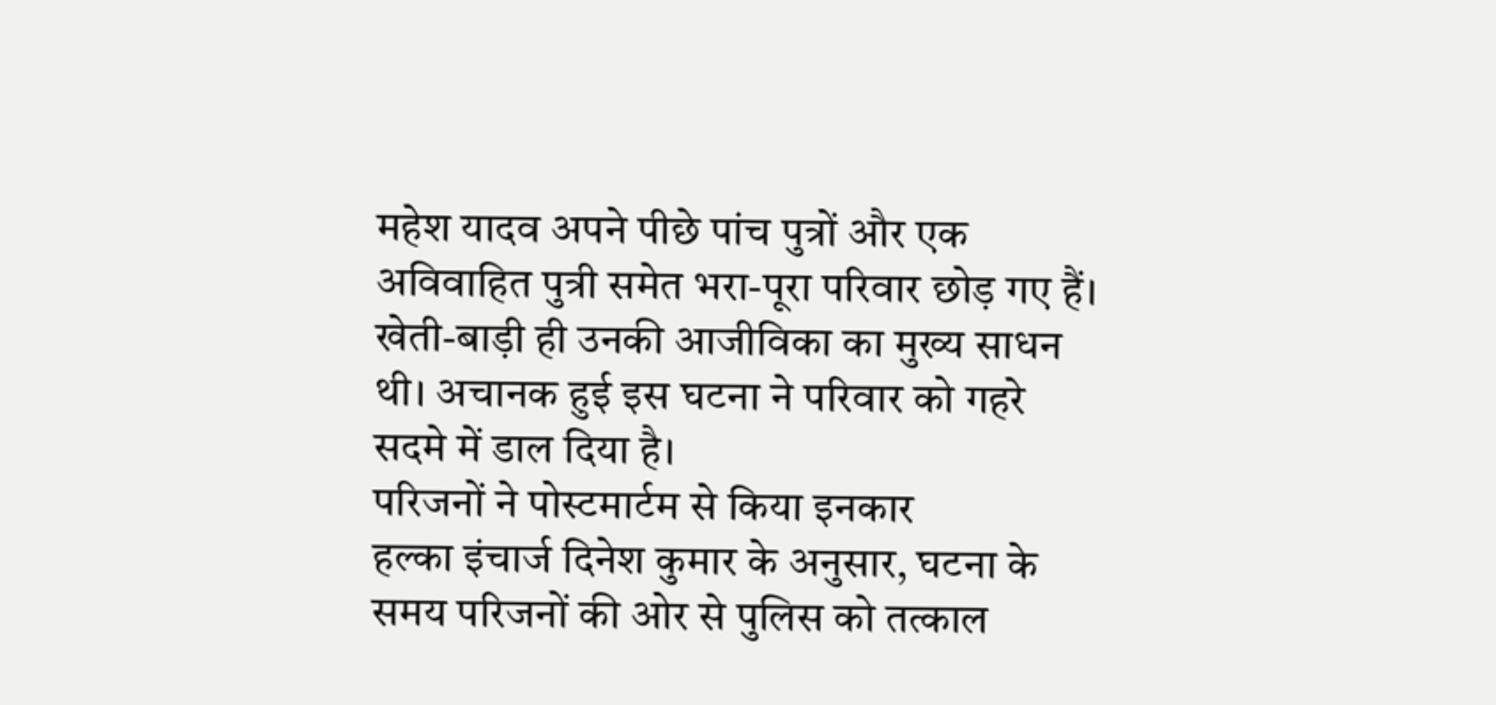महेश यादव अपने पीछे पांच पुत्रों और एक अविवाहित पुत्री समेत भरा-पूरा परिवार छोड़ गए हैं। खेती-बाड़ी ही उनकी आजीविका का मुख्य साधन थी। अचानक हुई इस घटना ने परिवार को गहरे सदमे में डाल दिया है।
परिजनों ने पोस्टमार्टम से किया इनकार
हल्का इंचार्ज दिनेश कुमार के अनुसार, घटना के समय परिजनों की ओर से पुलिस को तत्काल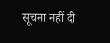सूचना नहीं दी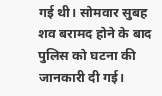गई थी। सोमवार सुबह शव बरामद होने के बाद पुलिस को घटना की जानकारी दी गई।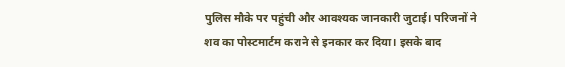पुलिस मौके पर पहुंची और आवश्यक जानकारी जुटाई। परिजनों ने शव का पोस्टमार्टम कराने से इनकार कर दिया। इसके बाद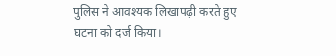पुलिस ने आवश्यक लिखापढ़ी करते हुए घटना को दर्ज किया।